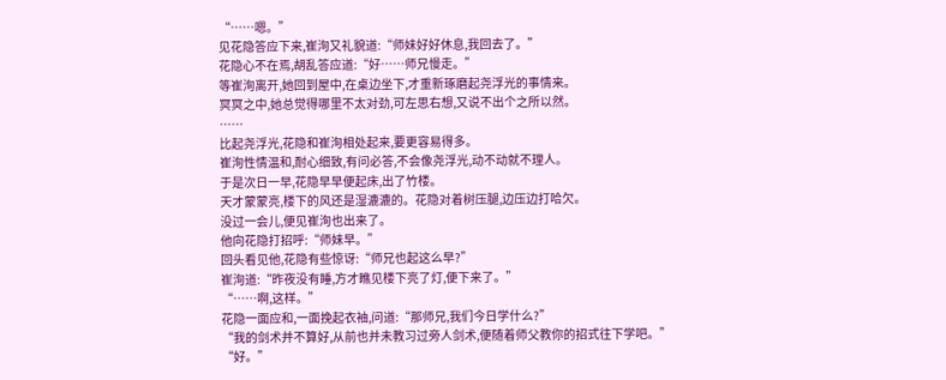“……嗯。”
见花隐答应下来,崔洵又礼貌道:“师妹好好休息,我回去了。”
花隐心不在焉,胡乱答应道:“好……师兄慢走。”
等崔洵离开,她回到屋中,在桌边坐下,才重新琢磨起尧浮光的事情来。
冥冥之中,她总觉得哪里不太对劲,可左思右想,又说不出个之所以然。
……
比起尧浮光,花隐和崔洵相处起来,要更容易得多。
崔洵性情温和,耐心细致,有问必答,不会像尧浮光,动不动就不理人。
于是次日一早,花隐早早便起床,出了竹楼。
天才蒙蒙亮,楼下的风还是湿漉漉的。花隐对着树压腿,边压边打哈欠。
没过一会儿,便见崔洵也出来了。
他向花隐打招呼:“师妹早。”
回头看见他,花隐有些惊讶:“师兄也起这么早?”
崔洵道:“昨夜没有睡,方才瞧见楼下亮了灯,便下来了。”
“……啊,这样。”
花隐一面应和,一面挽起衣袖,问道:“那师兄,我们今日学什么?”
“我的剑术并不算好,从前也并未教习过旁人剑术,便随着师父教你的招式往下学吧。”
“好。”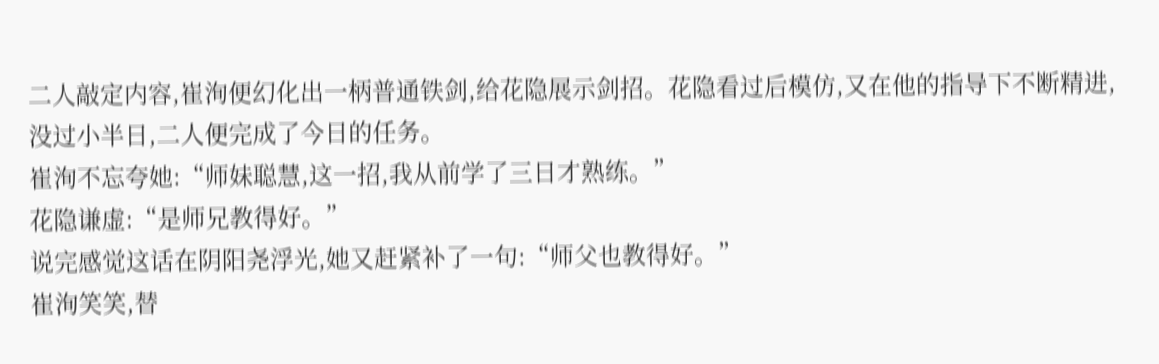二人敲定内容,崔洵便幻化出一柄普通铁剑,给花隐展示剑招。花隐看过后模仿,又在他的指导下不断精进,
没过小半日,二人便完成了今日的任务。
崔洵不忘夸她:“师妹聪慧,这一招,我从前学了三日才熟练。”
花隐谦虚:“是师兄教得好。”
说完感觉这话在阴阳尧浮光,她又赶紧补了一句:“师父也教得好。”
崔洵笑笑,替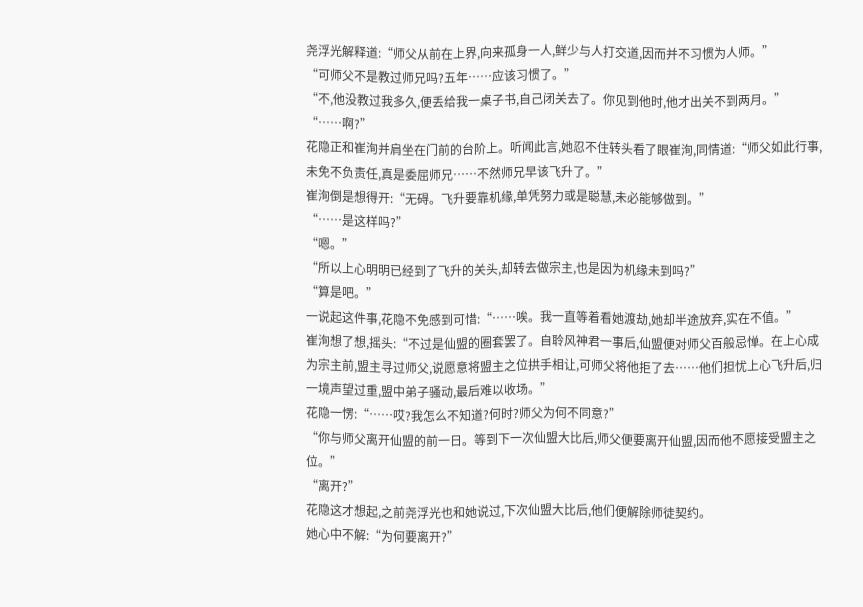尧浮光解释道:“师父从前在上界,向来孤身一人,鲜少与人打交道,因而并不习惯为人师。”
“可师父不是教过师兄吗?五年……应该习惯了。”
“不,他没教过我多久,便丢给我一桌子书,自己闭关去了。你见到他时,他才出关不到两月。”
“……啊?”
花隐正和崔洵并肩坐在门前的台阶上。听闻此言,她忍不住转头看了眼崔洵,同情道:“师父如此行事,未免不负责任,真是委屈师兄……不然师兄早该飞升了。”
崔洵倒是想得开:“无碍。飞升要靠机缘,单凭努力或是聪慧,未必能够做到。”
“……是这样吗?”
“嗯。”
“所以上心明明已经到了飞升的关头,却转去做宗主,也是因为机缘未到吗?”
“算是吧。”
一说起这件事,花隐不免感到可惜:“……唉。我一直等着看她渡劫,她却半途放弃,实在不值。”
崔洵想了想,摇头:“不过是仙盟的圈套罢了。自聆风神君一事后,仙盟便对师父百般忌惮。在上心成为宗主前,盟主寻过师父,说愿意将盟主之位拱手相让,可师父将他拒了去……他们担忧上心飞升后,归一境声望过重,盟中弟子骚动,最后难以收场。”
花隐一愣:“……哎?我怎么不知道?何时?师父为何不同意?”
“你与师父离开仙盟的前一日。等到下一次仙盟大比后,师父便要离开仙盟,因而他不愿接受盟主之位。”
“离开?”
花隐这才想起,之前尧浮光也和她说过,下次仙盟大比后,他们便解除师徒契约。
她心中不解:“为何要离开?”